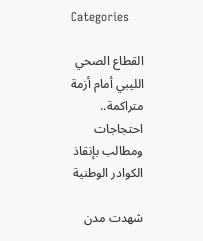Categories

القطاع الصحي الليبي أمام أزمة متراكمة.. احتجاجات ومطالب بإنقاذ الكوادر الوطنية

شهدت مدن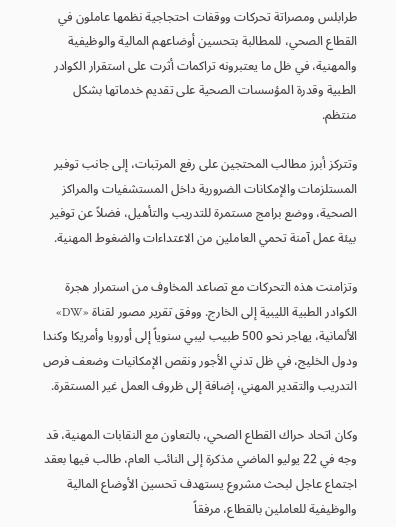طرابلس ومصراتة تحركات ووقفات احتجاجية نظمها عاملون في القطاع الصحي، للمطالبة بتحسين أوضاعهم المالية والوظيفية والمهنية، في ظل ما يعتبرونه تراكمات أثرت على استقرار الكوادر الطبية وقدرة المؤسسات الصحية على تقديم خدماتها بشكل منتظم.

وتتركز أبرز مطالب المحتجين على رفع المرتبات، إلى جانب توفير المستلزمات والإمكانات الضرورية داخل المستشفيات والمراكز الصحية، ووضع برامج مستمرة للتدريب والتأهيل، فضلاً عن توفير بيئة عمل آمنة تحمي العاملين من الاعتداءات والضغوط المهنية.

وتزامنت هذه التحركات مع تصاعد المخاوف من استمرار هجرة الكوادر الطبية الليبية إلى الخارج. ووفق تقرير مصور لقناة «DW» الألمانية، يهاجر نحو 500 طبيب ليبي سنوياً إلى أوروبا وأمريكا وكندا ودول الخليج، في ظل تدني الأجور ونقص الإمكانيات وضعف فرص التدريب والتقدير المهني، إضافة إلى ظروف العمل غير المستقرة.

وكان اتحاد حراك القطاع الصحي، بالتعاون مع النقابات المهنية، قد وجه في 22 يوليو الماضي مذكرة إلى النائب العام، طالب فيها بعقد اجتماع عاجل لبحث مشروع يستهدف تحسين الأوضاع المالية والوظيفية للعاملين بالقطاع، مرفقاً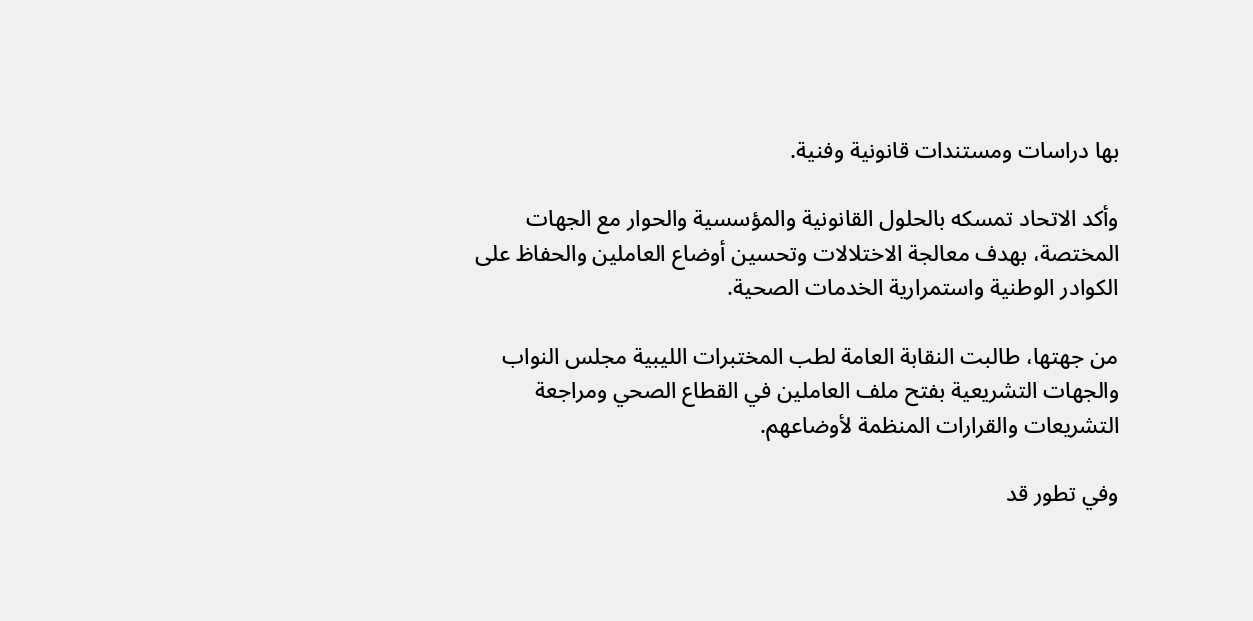بها دراسات ومستندات قانونية وفنية.

وأكد الاتحاد تمسكه بالحلول القانونية والمؤسسية والحوار مع الجهات المختصة، بهدف معالجة الاختلالات وتحسين أوضاع العاملين والحفاظ على الكوادر الوطنية واستمرارية الخدمات الصحية.

من جهتها، طالبت النقابة العامة لطب المختبرات الليبية مجلس النواب والجهات التشريعية بفتح ملف العاملين في القطاع الصحي ومراجعة التشريعات والقرارات المنظمة لأوضاعهم.

وفي تطور قد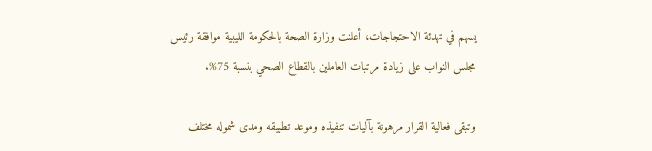يسهم في تهدئة الاحتجاجات، أعلنت وزارة الصحة بالحكومة الليبية موافقة رئيس مجلس النواب على زيادة مرتبات العاملين بالقطاع الصحي بنسبة 75%.

وتبقى فعالية القرار مرهونة بآليات تنفيذه وموعد تطبيقه ومدى شموله مختلف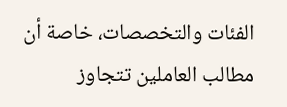الفئات والتخصصات، خاصة أن مطالب العاملين تتجاوز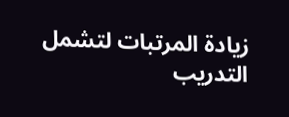زيادة المرتبات لتشمل التدريب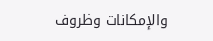والإمكانات وظروف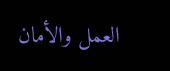العمل والأمان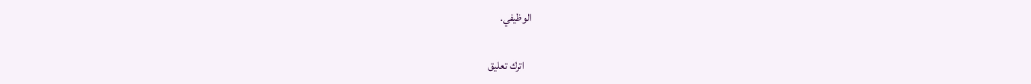الوظيفي.

    اترك تعليق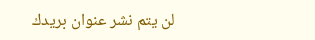لن يتم نشر عنوان بريدك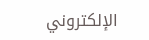الإلكتروني